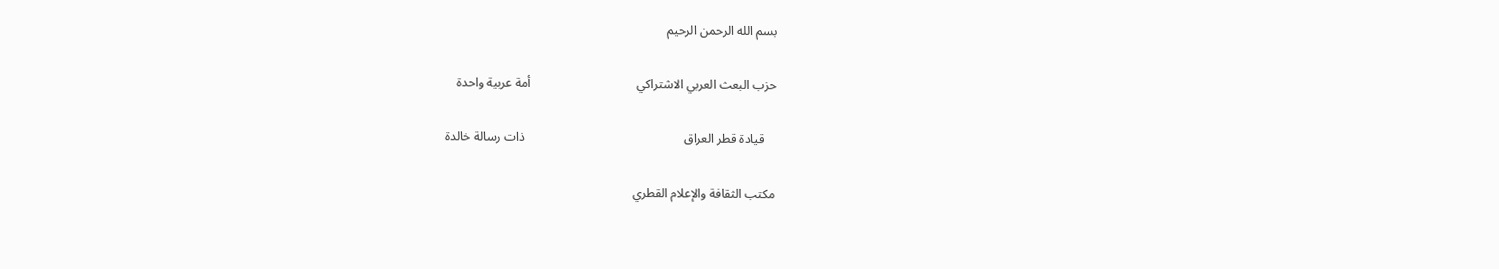بسم الله الرحمن الرحيم

حزب البعث العربي الاشتراكي                                  أمة عربية واحدة

    قيادة قطر العراق                                                   ذات رسالة خالدة

مكتب الثقافة والإعلام القطري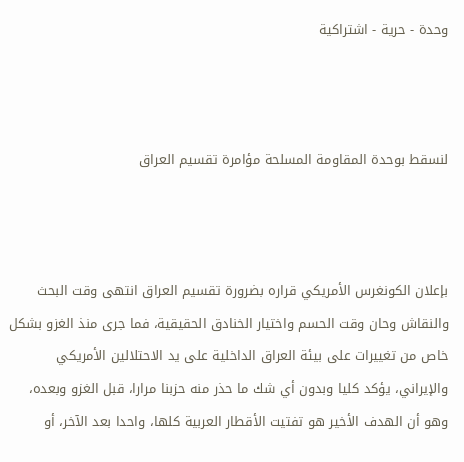وحدة - حرية - اشتراكية



لنسقط بوحدة المقاومة المسلحة مؤامرة تقسيم العراق



بإعلان الكونغرس الأمريكي قراره بضرورة تقسيم العراق انتهى وقت البحث والنقاش وحان وقت الحسم واختيار الخنادق الحقيقية، فما جرى منذ الغزو بشكل خاص من تغييرات على بيئة العراق الداخلية على يد الاحتلالين الأمريكي والإيراني، يؤكد كليا وبدون أي شك ما حذر منه حزبنا مرارا، قبل الغزو وبعده، وهو أن الهدف الأخير هو تفتيت الأقطار العربية كلها، واحدا بعد الآخر، أو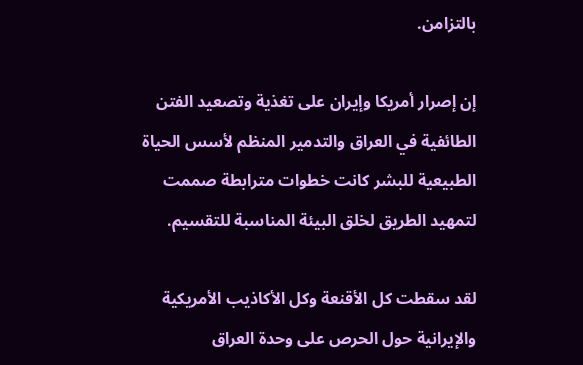بالتزامن.

إن إصرار أمريكا وإيران على تغذية وتصعيد الفتن الطائفية في العراق والتدمير المنظم لأسس الحياة الطبيعية للبشر كانت خطوات مترابطة صممت لتمهيد الطريق لخلق البيئة المناسبة للتقسيم.

لقد سقطت كل الأقنعة وكل الأكاذيب الأمريكية والإيرانية حول الحرص على وحدة العراق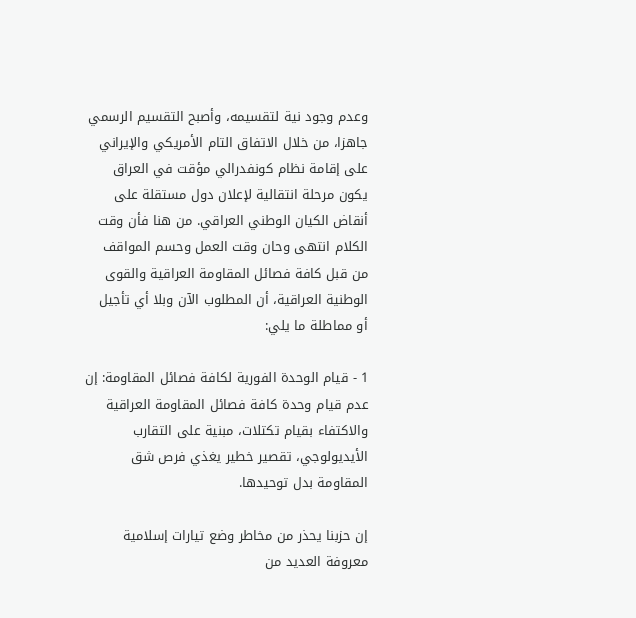وعدم وجود نية لتقسيمه، وأصبح التقسيم الرسمي جاهزا، من خلال الاتفاق التام الأمريكي والإيراني على إقامة نظام كونفدرالي مؤقت في العراق يكون مرحلة انتقالية لإعلان دول مستقلة على أنقاض الكيان الوطني العراقي. من هنا فأن وقت الكلام انتهى وحان وقت العمل وحسم المواقف من قبل كافة فصائل المقاومة العراقية والقوى الوطنية العراقية، أن المطلوب الآن وبلا أي تأجيل أو مماطلة ما يلي:

1 - قيام الوحدة الفورية لكافة فصائل المقاومة: إن عدم قيام وحدة كافة فصائل المقاومة العراقية والاكتفاء بقيام تكتلات، مبنية على التقارب الأيديولوجي، تقصير خطير يغذي فرص شق المقاومة بدل توحيدها.

إن حزبنا يحذر من مخاطر وضع تيارات إسلامية معروفة العديد من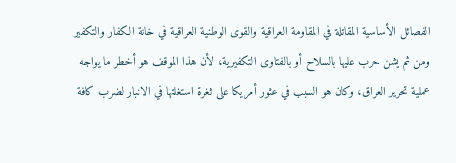الفصائل الأساسية المقاتلة في المقاومة العراقية والقوى الوطنية العراقية في خانة الكفار والتكفير ومن ثم يشن حرب عليها بالسلاح أو بالفتاوى التكفيرية، لأن هذا الموقف هو أخطر ما يواجه عملية تحرير العراق، وكان هو السبب في عثور أمريكا على ثغرة استغلتها في الانبار لضرب كافة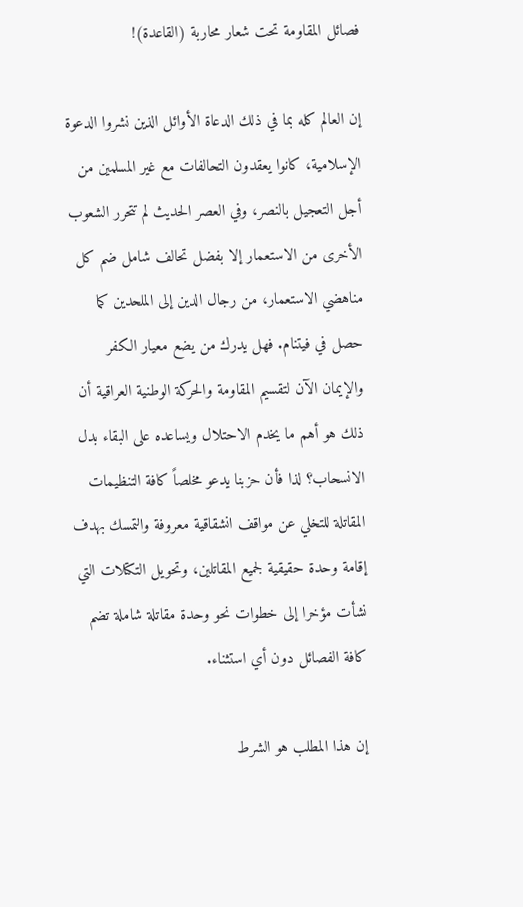فصائل المقاومة تحت شعار محاربة (القاعدة)!

إن العالم كله بما في ذلك الدعاة الأوائل الذين نشروا الدعوة الإسلامية، كانوا يعقدون التحالفات مع غير المسلمين من أجل التعجيل بالنصر، وفي العصر الحديث لم تتحرر الشعوب الأخرى من الاستعمار إلا بفضل تحالف شامل ضم كل مناهضي الاستعمار، من رجال الدين إلى الملحدين كما حصل في فيتنام. فهل يدرك من يضع معيار الكفر والإيمان الآن لتقسيم المقاومة والحركة الوطنية العراقية أن ذلك هو أهم ما يخدم الاحتلال ويساعده على البقاء بدل الانسحاب؟ لذا فأن حزبنا يدعو مخلصاً كافة التنظيمات المقاتلة للتخلي عن مواقف انشقاقية معروفة والتمسك بهدف إقامة وحدة حقيقية لجميع المقاتلين، وتحويل التكتلات التي نشأت مؤخرا إلى خطوات نحو وحدة مقاتلة شاملة تضم كافة الفصائل دون أي استثناء.

إن هذا المطلب هو الشرط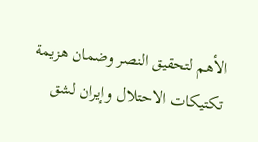الأهم لتحقيق النصر وضمان هزيمة تكتيكات الاحتلال وإيران لشق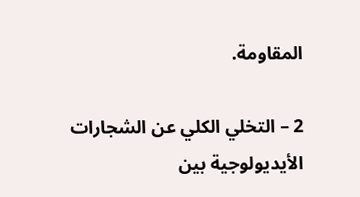المقاومة.

2 – التخلي الكلي عن الشجارات الأيديولوجية بين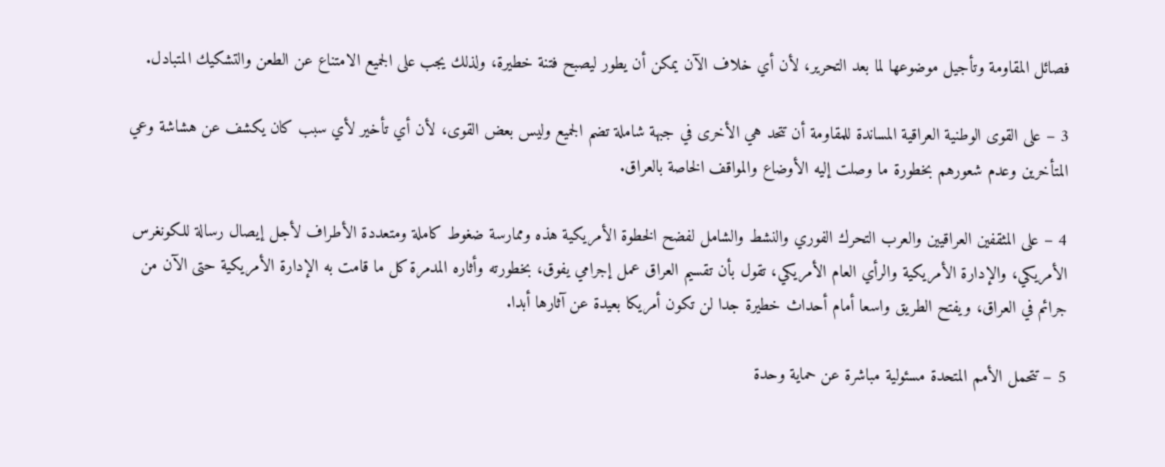فصائل المقاومة وتأجيل موضوعها لما بعد التحرير، لأن أي خلاف الآن يمكن أن يطور ليصبح فتنة خطيرة، ولذلك يجب على الجميع الامتناع عن الطعن والتشكيك المتبادل.

3 – على القوى الوطنية العراقية المساندة للمقاومة أن تتحد هي الأخرى في جبهة شاملة تضم الجميع وليس بعض القوى، لأن أي تأخير لأي سبب كان يكشف عن هشاشة وعي المتأخرين وعدم شعورهم بخطورة ما وصلت إليه الأوضاع والمواقف الخاصة بالعراق.

4 – على المثقفين العراقيين والعرب التحرك الفوري والنشط والشامل لفضح الخطوة الأمريكية هذه وممارسة ضغوط كاملة ومتعددة الأطراف لأجل إيصال رسالة للكونغرس الأمريكي، والإدارة الأمريكية والرأي العام الأمريكي، تقول بأن تقسيم العراق عمل إجرامي يفوق، بخطورته وأثاره المدمرة كل ما قامت به الإدارة الأمريكية حتى الآن من جرائم في العراق، ويفتح الطريق واسعا أمام أحداث خطيرة جدا لن تكون أمريكا بعيدة عن آثارها أبدا.

5 – تتحمل الأمم المتحدة مسئولية مباشرة عن حماية وحدة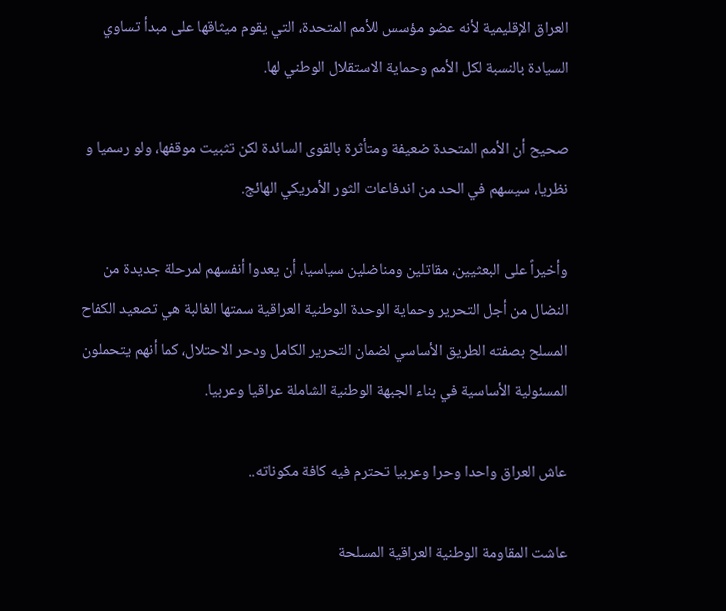العراق الإقليمية لأنه عضو مؤسس للأمم المتحدة، التي يقوم ميثاقها على مبدأ تساوي السيادة بالنسبة لكل الأمم وحماية الاستقلال الوطني لها.

صحيح أن الأمم المتحدة ضعيفة ومتأثرة بالقوى السائدة لكن تثبيت موقفها، ولو رسميا و نظريا، سيسهم في الحد من اندفاعات الثور الأمريكي الهائج.

وأخيراً على البعثيين، مقاتلين ومناضلين سياسيا، أن يعدوا أنفسهم لمرحلة جديدة من النضال من أجل التحرير وحماية الوحدة الوطنية العراقية سمتها الغالبة هي تصعيد الكفاح المسلح بصفته الطريق الأساسي لضمان التحرير الكامل ودحر الاحتلال، كما أنهم يتحملون المسئولية الأساسية في بناء الجبهة الوطنية الشاملة عراقيا وعربيا.

عاش العراق واحدا وحرا وعربيا تحترم فيه كافة مكوناته..

عاشت المقاومة الوطنية العراقية المسلحة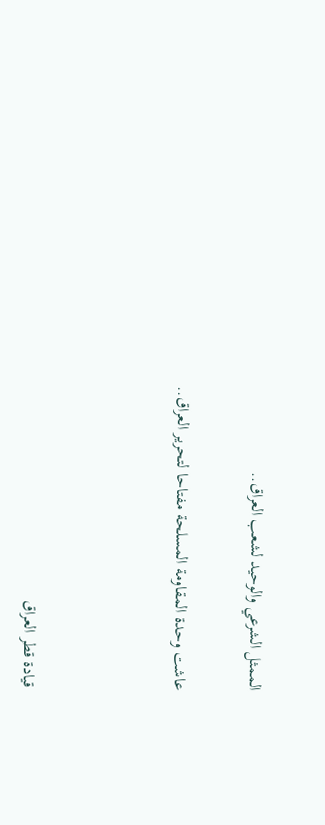الممثل الشرعي والوحيد لشعب العراق..

عاشت وحدة المقاومة المسلحة مفتاحا لتحرير العراق..



قيادة قطر العراق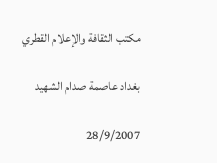مكتب الثقافة والإعلام القطري

بغداد عاصمة صدام الشهيد

28/9/2007